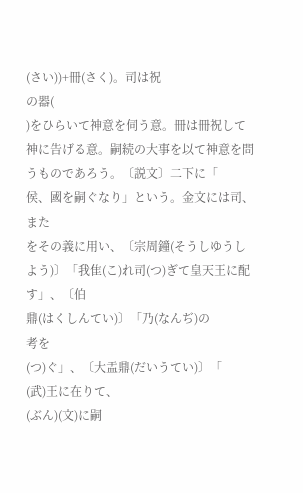(さい))+冊(さく)。司は祝
の器(
)をひらいて神意を伺う意。冊は冊祝して神に告げる意。嗣続の大事を以て神意を問うものであろう。〔説文〕二下に「
侯、國を嗣ぐなり」という。金文には司、また
をその義に用い、〔宗周鐘(そうしゆうしよう)〕「我隹(こ)れ司(つ)ぎて皇天王に配す」、〔伯
鼎(はくしんてい)〕「乃(なんぢ)の
考を
(つ)ぐ」、〔大盂鼎(だいうてい)〕「
(武)王に在りて、
(ぶん)(文)に嗣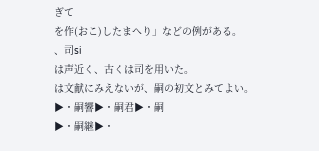ぎて
を作(おこ)したまへり」などの例がある。
、司si
は声近く、古くは司を用いた。
は文献にみえないが、嗣の初文とみてよい。
▶・嗣響▶・嗣君▶・嗣
▶・嗣継▶・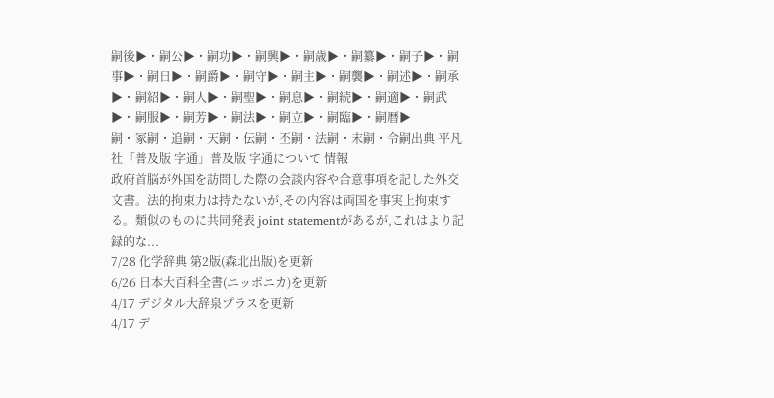嗣後▶・嗣公▶・嗣功▶・嗣興▶・嗣歳▶・嗣纂▶・嗣子▶・嗣事▶・嗣日▶・嗣爵▶・嗣守▶・嗣主▶・嗣襲▶・嗣述▶・嗣承▶・嗣紹▶・嗣人▶・嗣聖▶・嗣息▶・嗣続▶・嗣適▶・嗣武▶・嗣服▶・嗣芳▶・嗣法▶・嗣立▶・嗣臨▶・嗣暦▶
嗣・冢嗣・追嗣・天嗣・伝嗣・丕嗣・法嗣・末嗣・令嗣出典 平凡社「普及版 字通」普及版 字通について 情報
政府首脳が外国を訪問した際の会談内容や合意事項を記した外交文書。法的拘束力は持たないが,その内容は両国を事実上拘束する。類似のものに共同発表 joint statementがあるが,これはより記録的な...
7/28 化学辞典 第2版(森北出版)を更新
6/26 日本大百科全書(ニッポニカ)を更新
4/17 デジタル大辞泉プラスを更新
4/17 デ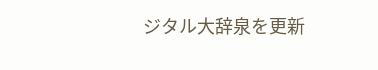ジタル大辞泉を更新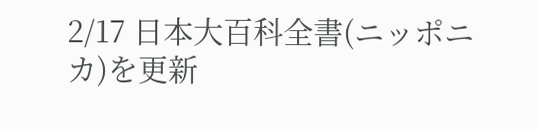2/17 日本大百科全書(ニッポニカ)を更新